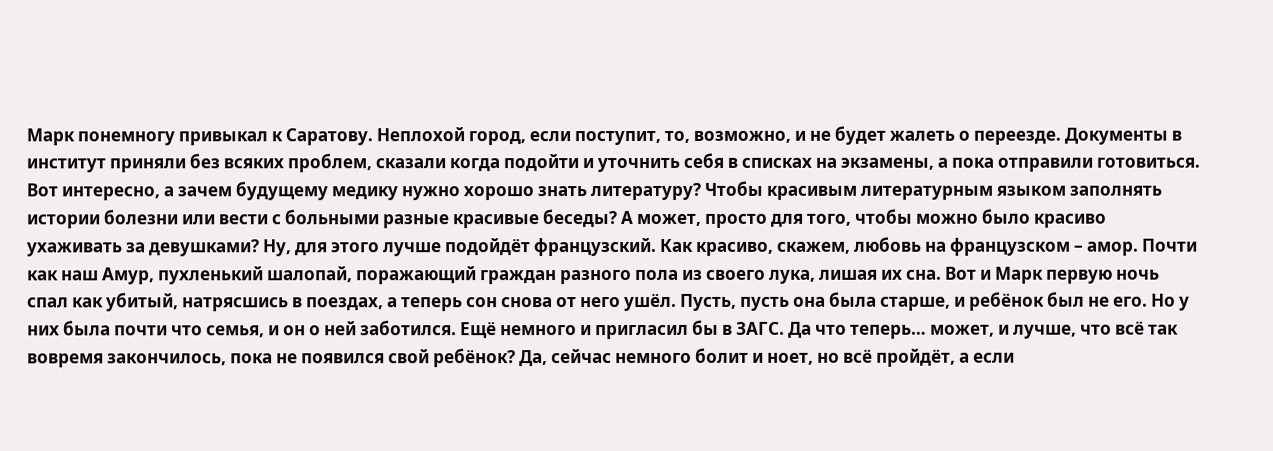Марк понемногу привыкал к Саратову. Неплохой город, если поступит, то, возможно, и не будет жалеть о переезде. Документы в институт приняли без всяких проблем, сказали когда подойти и уточнить себя в списках на экзамены, а пока отправили готовиться. Вот интересно, а зачем будущему медику нужно хорошо знать литературу? Чтобы красивым литературным языком заполнять истории болезни или вести с больными разные красивые беседы? А может, просто для того, чтобы можно было красиво ухаживать за девушками? Ну, для этого лучше подойдёт французский. Как красиво, скажем, любовь на французском – амор. Почти как наш Амур, пухленький шалопай, поражающий граждан разного пола из своего лука, лишая их сна. Вот и Марк первую ночь спал как убитый, натрясшись в поездах, а теперь сон снова от него ушёл. Пусть, пусть она была старше, и ребёнок был не его. Но у них была почти что семья, и он о ней заботился. Ещё немного и пригласил бы в ЗАГС. Да что теперь… может, и лучше, что всё так вовремя закончилось, пока не появился свой ребёнок? Да, сейчас немного болит и ноет, но всё пройдёт, а если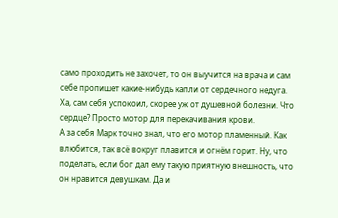само проходить не захочет, то он выучится на врача и сам себе пропишет какие-нибудь капли от сердечного недуга. Ха, сам себя успокоил, скорее уж от душевной болезни. Что сердце? Просто мотор для перекачивания крови.
А за себя Марк точно знал, что его мотор пламенный. Как влюбится, так всё вокруг плавится и огнём горит. Ну, что поделать, если бог дал ему такую приятную внешность, что он нравится девушкам. Да и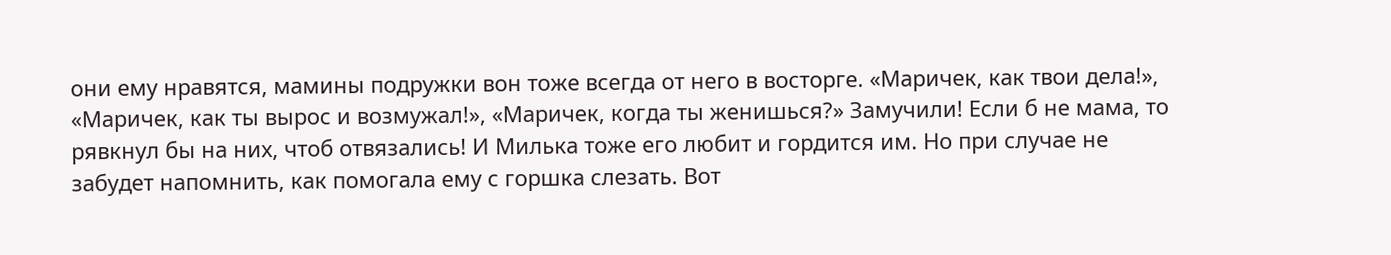они ему нравятся, мамины подружки вон тоже всегда от него в восторге. «Маричек, как твои дела!», «Маричек, как ты вырос и возмужал!», «Маричек, когда ты женишься?» Замучили! Если б не мама, то рявкнул бы на них, чтоб отвязались! И Милька тоже его любит и гордится им. Но при случае не забудет напомнить, как помогала ему с горшка слезать. Вот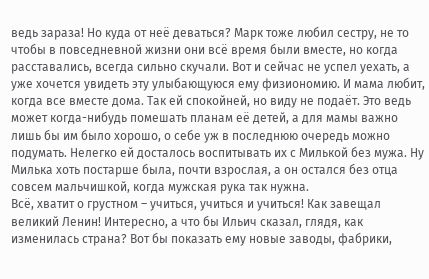ведь зараза! Но куда от неё деваться? Марк тоже любил сестру, не то чтобы в повседневной жизни они всё время были вместе, но когда расставались, всегда сильно скучали. Вот и сейчас не успел уехать, а уже хочется увидеть эту улыбающуюся ему физиономию. И мама любит, когда все вместе дома. Так ей спокойней, но виду не подаёт. Это ведь может когда-нибудь помешать планам её детей, а для мамы важно лишь бы им было хорошо, о себе уж в последнюю очередь можно подумать. Нелегко ей досталось воспитывать их с Милькой без мужа. Ну Милька хоть постарше была, почти взрослая, а он остался без отца совсем мальчишкой, когда мужская рука так нужна.
Всё, хватит о грустном – учиться, учиться и учиться! Как завещал великий Ленин! Интересно, а что бы Ильич сказал, глядя, как изменилась страна? Вот бы показать ему новые заводы, фабрики,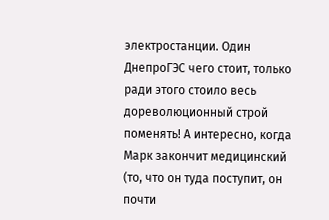электростанции. Один ДнепроГЭС чего стоит, только ради этого стоило весь дореволюционный строй поменять! А интересно, когда Марк закончит медицинский (то, что он туда поступит, он почти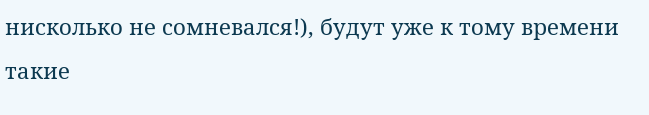нисколько не сомневался!), будут уже к тому времени такие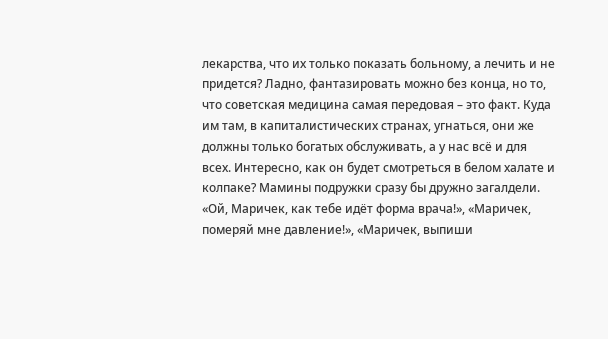лекарства, что их только показать больному, а лечить и не придется? Ладно, фантазировать можно без конца, но то, что советская медицина самая передовая – это факт. Куда им там, в капиталистических странах, угнаться, они же должны только богатых обслуживать, а у нас всё и для всех. Интересно, как он будет смотреться в белом халате и колпаке? Мамины подружки сразу бы дружно загалдели. «Ой, Маричек, как тебе идёт форма врача!», «Маричек, померяй мне давление!», «Маричек, выпиши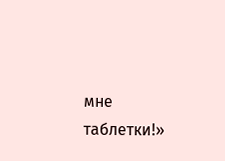мне таблетки!»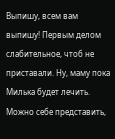Выпишу, всем вам выпишу! Первым делом слабительное, чтоб не приставали. Ну, маму пока Милька будет лечить. Можно себе представить,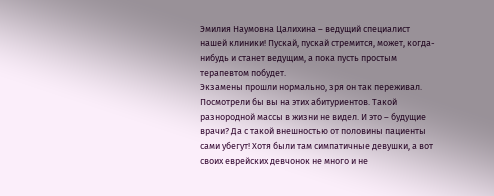Эмилия Наумовна Цалихина – ведущий специалист нашей клиники! Пускай, пускай стремится, может, когда-нибудь и станет ведущим, а пока пусть простым терапевтом побудет.
Экзамены прошли нормально, зря он так переживал. Посмотрели бы вы на этих абитуриентов. Такой разнородной массы в жизни не видел. И это – будущие врачи? Да с такой внешностью от половины пациенты сами убегут! Хотя были там симпатичные девушки, а вот своих еврейских девчонок не много и не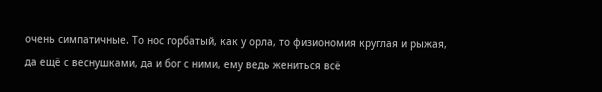очень симпатичные. То нос горбатый, как у орла, то физиономия круглая и рыжая, да ещё с веснушками, да и бог с ними, ему ведь жениться всё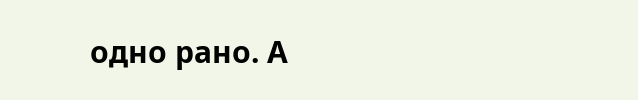одно рано. А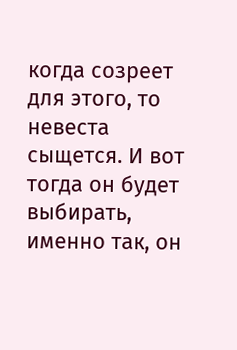когда созреет для этого, то невеста сыщется. И вот тогда он будет выбирать, именно так, он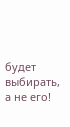будет выбирать, а не его!